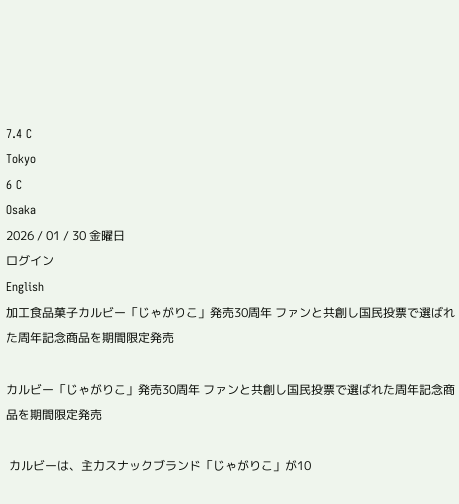7.4 C
Tokyo
6 C
Osaka
2026 / 01 / 30 金曜日
ログイン
English
加工食品菓子カルビー「じゃがりこ」発売30周年 ファンと共創し国民投票で選ばれた周年記念商品を期間限定発売

カルビー「じゃがりこ」発売30周年 ファンと共創し国民投票で選ばれた周年記念商品を期間限定発売

 カルビーは、主力スナックブランド「じゃがりこ」が10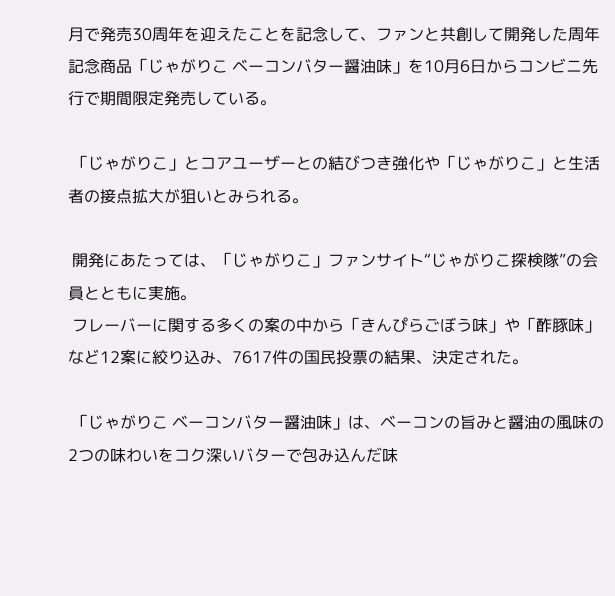月で発売30周年を迎えたことを記念して、ファンと共創して開発した周年記念商品「じゃがりこ ベーコンバター醤油味」を10月6日からコンビニ先行で期間限定発売している。

 「じゃがりこ」とコアユーザーとの結びつき強化や「じゃがりこ」と生活者の接点拡大が狙いとみられる。

 開発にあたっては、「じゃがりこ」ファンサイト“じゃがりこ探検隊”の会員とともに実施。
 フレーバーに関する多くの案の中から「きんぴらごぼう味」や「酢豚味」など12案に絞り込み、7617件の国民投票の結果、決定された。

 「じゃがりこ ベーコンバター醤油味」は、ベーコンの旨みと醤油の風味の2つの味わいをコク深いバターで包み込んだ味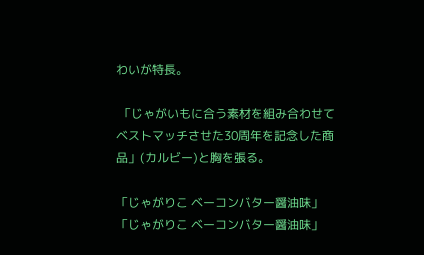わいが特長。

 「じゃがいもに合う素材を組み合わせてベストマッチさせた30周年を記念した商品」(カルビー)と胸を張る。

「じゃがりこ ベーコンバター醤油味」
「じゃがりこ ベーコンバター醤油味」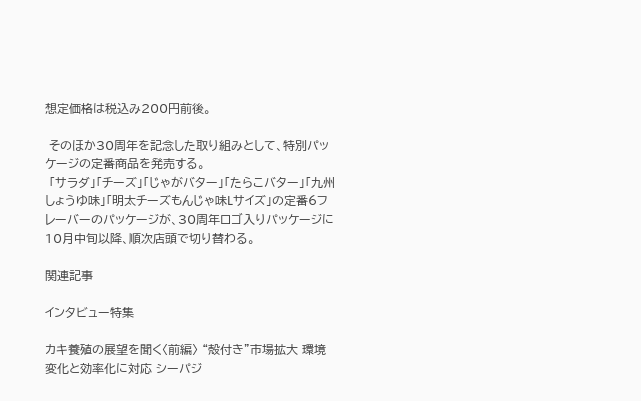想定価格は税込み200円前後。

 そのほか30周年を記念した取り組みとして、特別パッケージの定番商品を発売する。
 「サラダ」「チーズ」「じゃがバター」「たらこバター」「九州しょうゆ味」「明太チーズもんじゃ味Lサイズ」の定番6フレーバーのパッケージが、30周年ロゴ入りパッケージに10月中旬以降、順次店頭で切り替わる。

関連記事

インタビュー特集

カキ養殖の展望を聞く〈前編〉 “殻付き”市場拡大 環境変化と効率化に対応 シーパジ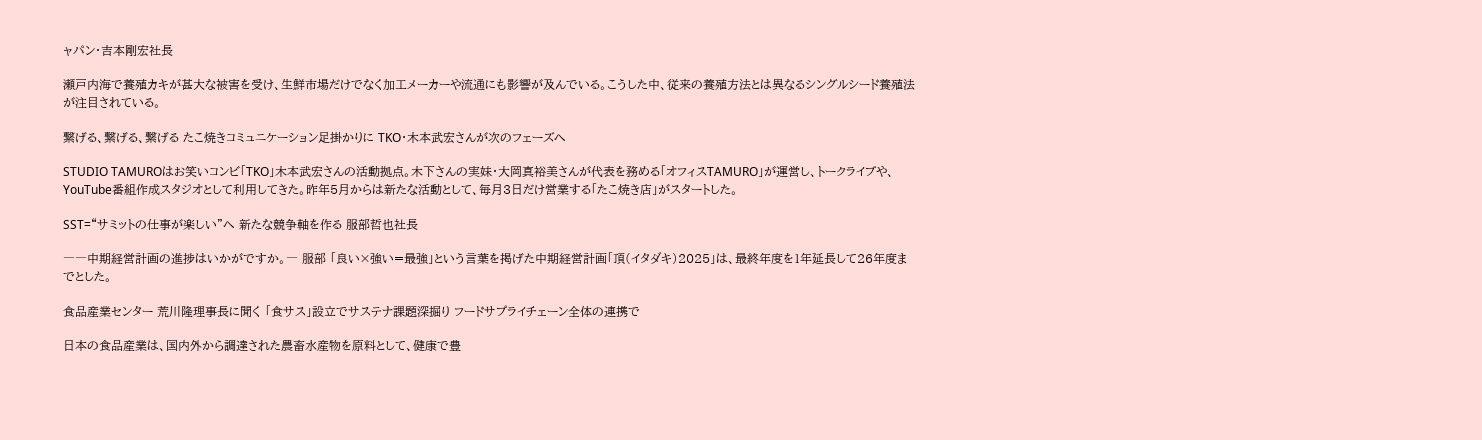ャパン・吉本剛宏社長

瀬戸内海で養殖カキが甚大な被害を受け、生鮮市場だけでなく加工メーカーや流通にも影響が及んでいる。こうした中、従来の養殖方法とは異なるシングルシード養殖法が注目されている。

繋げる、繋げる、繋げる たこ焼きコミュニケーション足掛かりに TKO・木本武宏さんが次のフェーズへ

STUDIO TAMUROはお笑いコンビ「TKO」木本武宏さんの活動拠点。木下さんの実妹・大岡真裕美さんが代表を務める「オフィスTAMURO」が運営し、トークライブや、YouTube番組作成スタジオとして利用してきた。昨年5月からは新たな活動として、毎月3日だけ営業する「たこ焼き店」がスタートした。

SST=“サミットの仕事が楽しい”へ 新たな競争軸を作る 服部哲也社長

――中期経営計画の進捗はいかがですか。― 服部 「良い×強い=最強」という言葉を掲げた中期経営計画「頂(イタダキ)2025」は、最終年度を1年延長して26年度までとした。

食品産業センター 荒川隆理事長に聞く 「食サス」設立でサステナ課題深掘り フードサプライチェーン全体の連携で

日本の食品産業は、国内外から調達された農畜水産物を原料として、健康で豊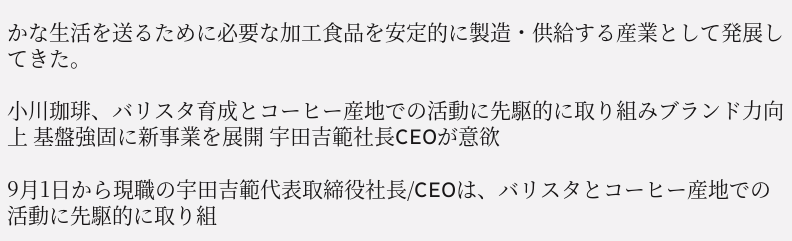かな生活を送るために必要な加工食品を安定的に製造・供給する産業として発展してきた。

小川珈琲、バリスタ育成とコーヒー産地での活動に先駆的に取り組みブランド力向上 基盤強固に新事業を展開 宇田吉範社長CEOが意欲

9月1日から現職の宇田吉範代表取締役社長/CEOは、バリスタとコーヒー産地での活動に先駆的に取り組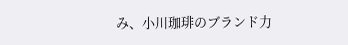み、小川珈琲のブランド力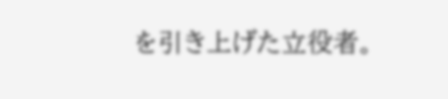を引き上げた立役者。